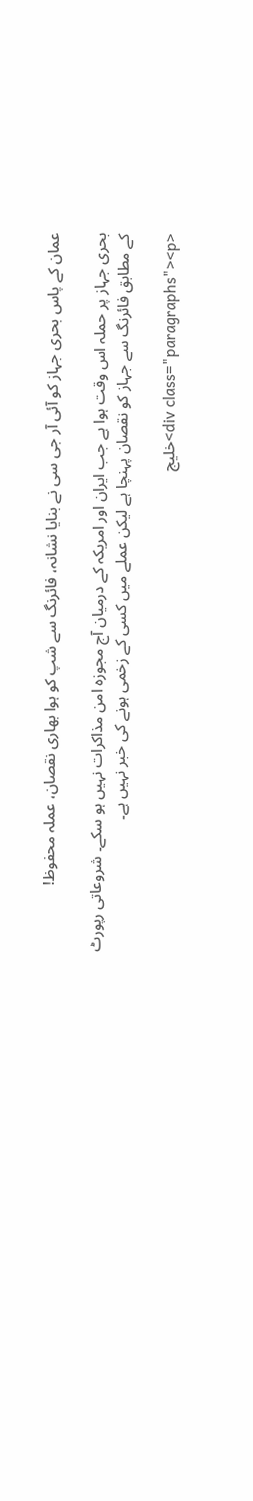عمان کے پاس بحری جہاز کو آئی آر جی سی نے بنایا نشانہ، فائرنگ سے شپ کو ہوا بھاری نقصان، عملہ محفوظ!

بحری جہاز پر حملہ اس وقت ہوا ہے جب ایران اور امریکہ کے درمیان آج مجوزہ امن مذاکرات نہیں ہو سکے۔ شروعاتی رپورٹ کے مطابق فائرنگ سے جہاز کو نقصان پہنچا ہے لیکن عملے میں کسی کے زخمی ہونے کی خبر نہیں ہے۔

<div class="paragraphs"><p>خلیج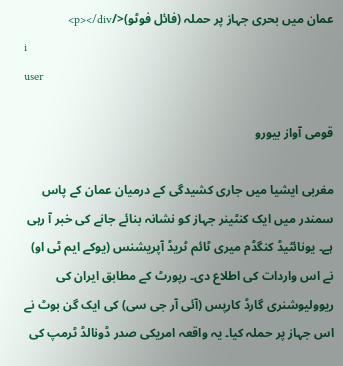عمان میں بحری جہاز پر حملہ (فائل فوٹو)</p></div>
i
user

قومی آواز بیورو

مغربی ایشیا میں جاری کشیدگی کے درمیان عمان کے پاس سمندر میں ایک کنٹینر جہاز کو نشانہ بنائے جانے کی خبر آ رہی ہے۔ یونائٹیڈ کنگڈم میری ٹائم ٹریڈ آپریشنس (یوکے ایم ٹی او) نے اس واردات کی اطلاع دی۔ رپورٹ کے مطابق ایران کی ریوولیوشنری گارڈ کارپس (آئی آر جی سی) کی ایک گن بوٹ نے اس جہاز پر حملہ کیا۔ یہ واقعہ امریکی صدر ڈونالڈ ٹرمپ کی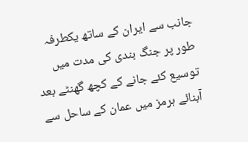جانب سے ایران کے ساتھ یکطرفہ طور پر جنگ بندی کی مدت میں توسیع کئے جانے کے کچھ گھنٹے بعد آبنائے ہرمز میں عمان کے ساحل سے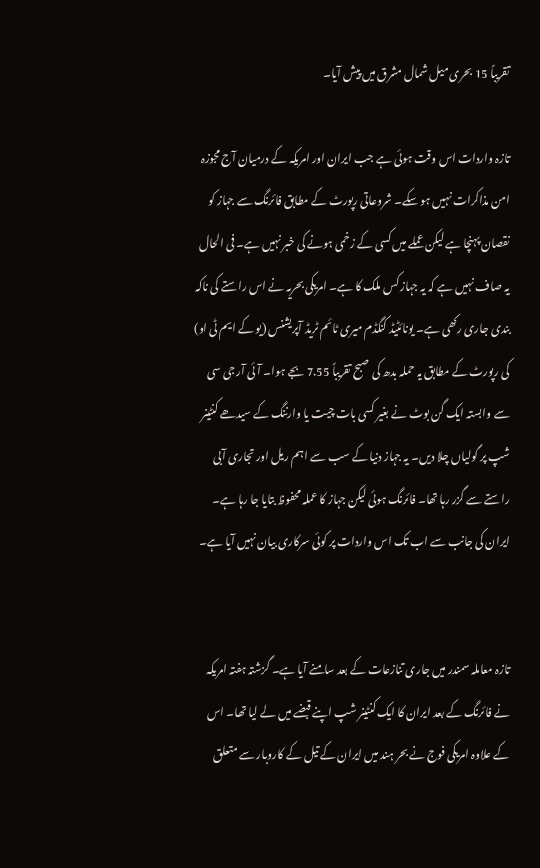تقریباً 15 بحری میل شمال مشرق میں پیش آیا۔

تازہ واردات اس وقت ہوئی ہے جب ایران اور امریکہ کے درمیان آج مجوزہ امن مذاکرات نہیں ہو سکے۔ شروعاتی رپورٹ کے مطابق فائرنگ سے جہاز کو نقصان پہنچا ہے لیکن عملے میں کسی کے زخمی ہونے کی خبر نہیں ہے۔ فی الحال یہ صاف نہیں ہے کہ یہ جہاز کس ملک کا ہے۔ امریکی بحریہ نے اس راستے کی ناکہ بندی جاری رکھی ہے۔ یونائٹیڈ کنگڈم میری ٹائم ٹریڈ آپریشنس (یو کے ایم ٹی او) کی رپورٹ کے مطابق یہ حملہ بدھ کی صبح تقریباً 7.55 بجے ہوا۔ آئی آر جی سی سے وابستہ ایک گن بوٹ نے بغیر کسی بات چیت یا وارننگ کے سیدھے کنٹینر شپ پر گولیاں چلا دیں۔ یہ جہاز دنیا کے سب سے اہم ریل اور تجاری آبی راستے سے گزر رہا تھا۔ فائرنگ ہوئی لیکن جہاز کا عملہ محفوظ بتایا جا رہا ہے۔ ایران کی جانب سے اب تک اس واردات پر کوئی سرکاری بیان نہیں آیا ہے۔


تازہ معاملہ سمندر میں جاری تنازعات کے بعد سامنے آیا ہے۔ گزشتہ ہفتہ امریکہ نے فائرنگ کے بعد ایران کا ایک کنٹینر شپ اپنے قبضے میں لے لیا تھا۔ اس کے علاوہ امریکی فوج نے بحر ہند میں ایران کے تیل کے کاروبار سے متعلق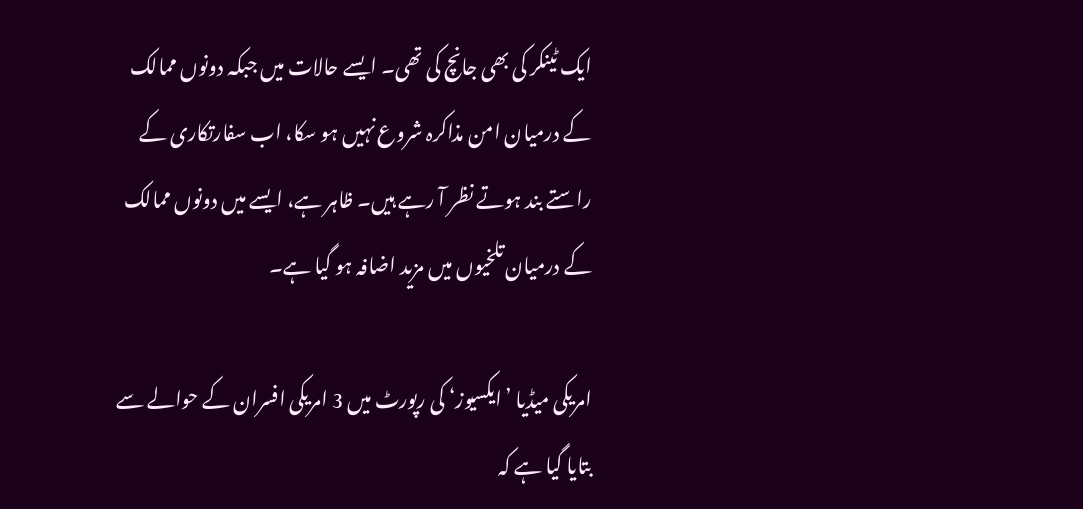ایک ٹینکر کی بھی جانچ کی تھی۔ ایسے حالات میں جبکہ دونوں ممالک کے درمیان امن مذاکرہ شروع نہیں ہو سکا، اب سفارتکاری کے راستے بند ہوتے نظر آ رہے ہیں۔ ظاہر ہے، ایسے میں دونوں ممالک کے درمیان تلخیوں میں مزید اضافہ ہو گیا ہے۔

امریکی میڈیا ’ایکسیوز‘ کی رپورٹ میں 3 امریکی افسران کے حوالے سے بتایا گیا ہے کہ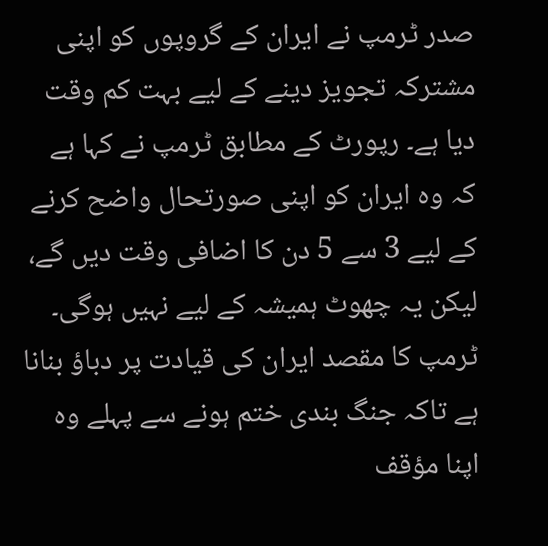صدر ٹرمپ نے ایران کے گروپوں کو اپنی مشترکہ تجویز دینے کے لیے بہت کم وقت دیا ہے۔ رپورٹ کے مطابق ٹرمپ نے کہا ہے کہ وہ ایران کو اپنی صورتحال واضح کرنے کے لیے 3 سے 5 دن کا اضافی وقت دیں گے، لیکن یہ چھوٹ ہمیشہ کے لیے نہیں ہوگی۔ ٹرمپ کا مقصد ایران کی قیادت پر دباؤ بنانا ہے تاکہ جنگ بندی ختم ہونے سے پہلے وہ اپنا مؤقف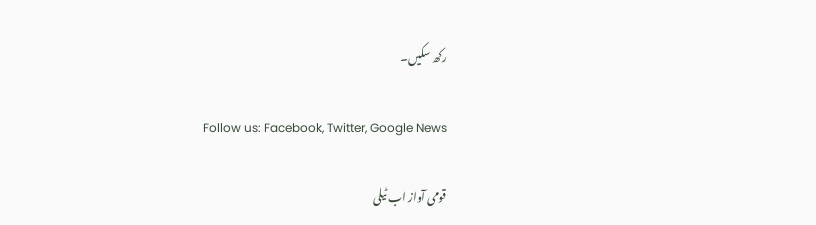رکھ سکیں۔

Follow us: Facebook, Twitter, Google News

قومی آواز اب ٹیلی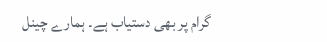گرام پر بھی دستیاب ہے۔ ہمارے چینل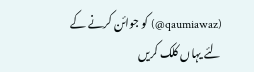(qaumiawaz@) کو جوائن کرنے کے لئے یہاں کلک کریں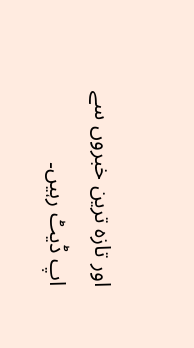اور تازہ ترین خبروں سے اپ ڈیٹ رہیں۔